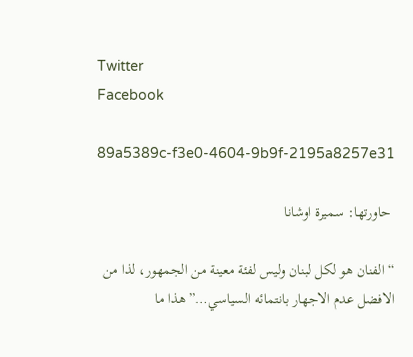Twitter
Facebook

89a5389c-f3e0-4604-9b9f-2195a8257e31

 حاورتها: سميرة اوشانا

“الفنان هو لكل لبنان وليس لفئة معينة من الجمهور، لذا من الافضل عدم الاجهار بانتمائه السياسي…”هذا ما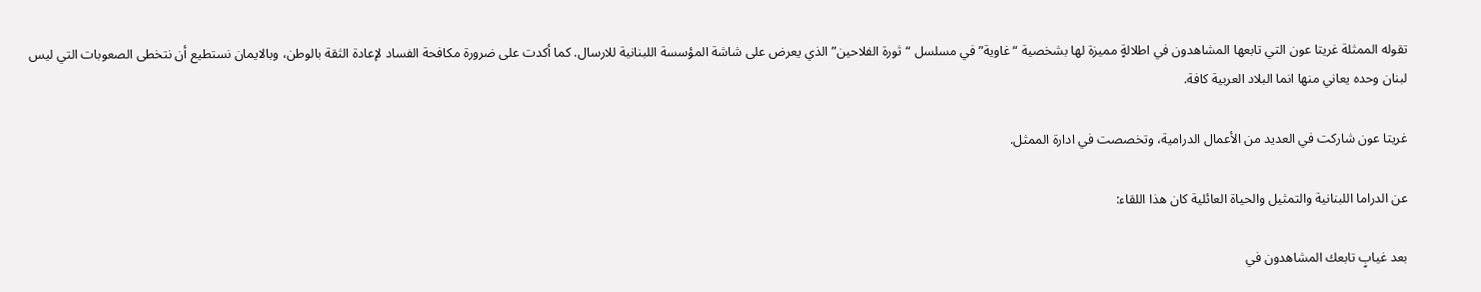تقوله الممثلة غريتا عون التي تابعها المشاهدون في اطلالةٍ مميزة لها بشخصية “غاوية” في مسلسل “ثورة الفلاحين” الذي يعرض على شاشة المؤسسة اللبنانية للارسال. كما أكدت على ضرورة مكافحة الفساد لإعادة الثقة بالوطن، وبالايمان نستطيع أن نتخطى الصعوبات التي ليس لبنان وحده يعاني منها انما البلاد العربية كافة.

غريتا عون شاركت في العديد من الأعمال الدرامية، وتخصصت في ادارة الممثل.

عن الدراما اللبنانية والتمثيل والحياة العائلية كان هذا اللقاء:

بعد غيابٍ تابعك المشاهدون في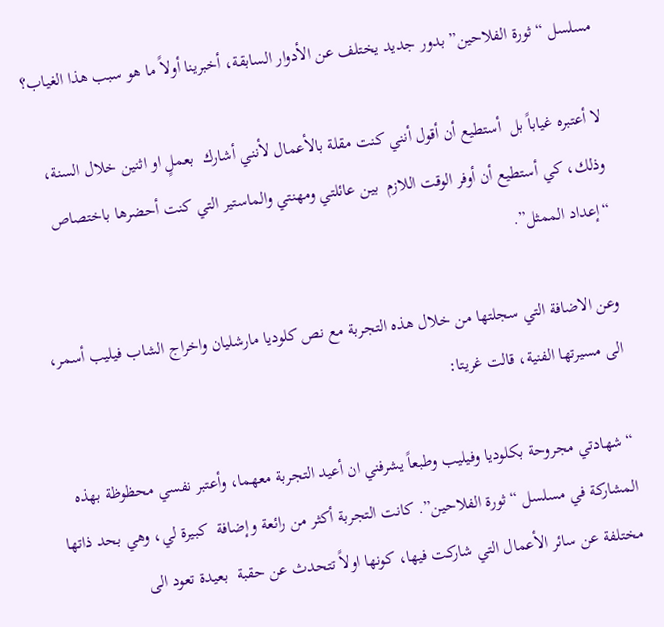مسلسل “ثورة الفلاحين” بدور جديد يختلف عن الأدوار السابقة، أخبرينا أولاً ما هو سبب هذا الغياب؟

لا أعتبره غياباً بل  أستطيع أن أقول أنني كنت مقلة بالأعمال لأنني أشارك  بعملٍ او اثنين خلال السنة، وذلك، كي أستطيع أن أوفر الوقت اللازم  بين عائلتي ومهنتي والماستير التي كنت أحضرها باختصاص “إعداد الممثل”.

وعن الاضافة التي سجلتها من خلال هذه التجربة مع نص كلوديا مارشليان واخراج الشاب فيليب أسمر، الى مسيرتها الفنية، قالت غريتا:

“شهادتي مجروحة بكلوديا وفيليب وطبعاً يشرفني ان أعيد التجربة معهما، وأعتبر نفسي محظوظة بهذه المشاركة في مسلسل “ثورة الفلاحين”. كانت التجربة أكثر من رائعة وإضافة  كبيرة لي، وهي بحد ذاتها مختلفة عن سائر الأعمال التي شاركت فيها، كونها اولاً تتحدث عن حقبة  بعيدة تعود الى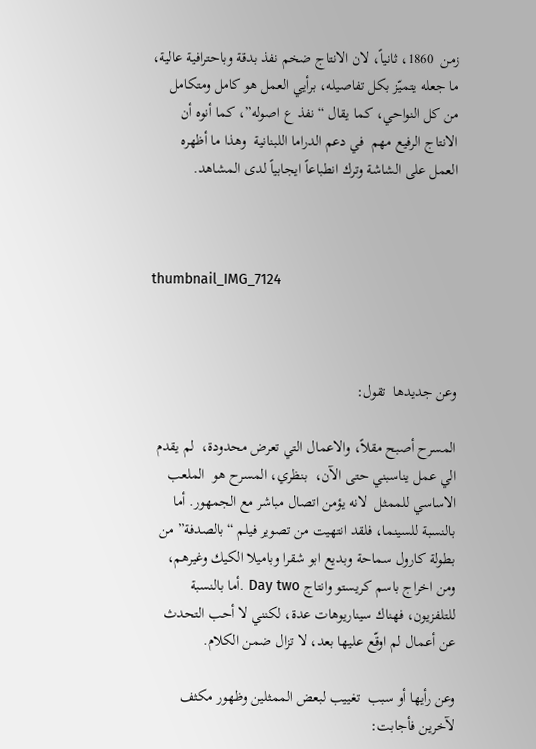زمن  1860، ثانياً، لان الانتاج ضخم نفذ بدقة وباحترافية عالية، ما جعله يتميّز بكل تفاصيله، برأيي العمل هو كامل ومتكامل من كل النواحي، كما يقال “نفذ ع اصوله”، كما أنوه أن الانتاج الرفيع مهم  في دعم الدراما اللبنانية  وهذا ما أظهره العمل على الشاشة وترك انطباعاً ايجابياً لدى المشاهد.



thumbnail_IMG_7124



وعن جديدها  تقول:

المسرح أصبح مقلاً، والاعمال التي تعرض محدودة،  لم يقدم الي عمل يناسبني حتى الآن،  بنظري، المسرح هو  الملعب الاساسي للممثل  لانه يؤمن اتصال مباشر مع الجمهور. أما بالنسبة للسينما، فلقد انتهيت من تصوير فيلم “بالصدفة” من بطولة كارول سماحة وبديع ابو شقرا وباميلا الكيك وغيرهم، ومن اخراج باسم كريستو وانتاج Day two .أما بالنسبة للتلفزيون، فهناك سيناريوهات عدة، لكنني لا أحب التحدث عن أعمال لم اوقّع عليها بعد، لا تزال ضمن الكلام.

وعن رأيها أو سبب  تغييب لبعض الممثلين وظهور مكثف لآخرين فأجابت: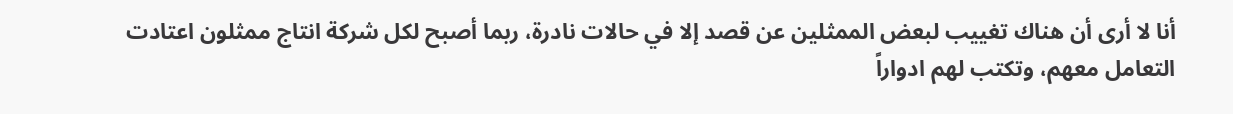أنا لا أرى أن هناك تغييب لبعض الممثلين عن قصد إلا في حالات نادرة، ربما أصبح لكل شركة انتاج ممثلون اعتادت التعامل معهم، وتكتب لهم ادواراً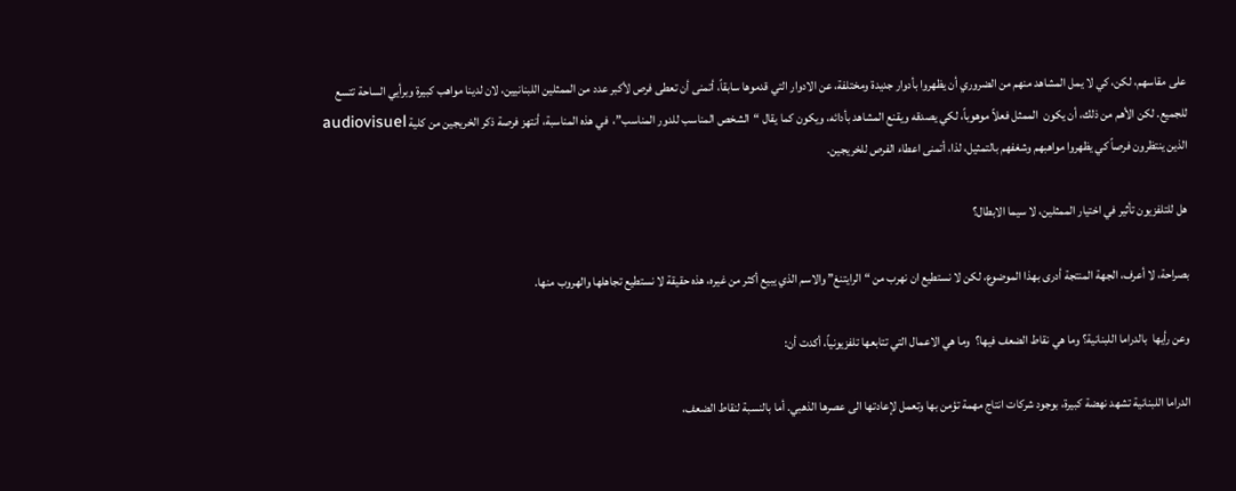على مقاسهم، لكن، كي لا يمل المشاهد منهم من الضروري أن يظهروا بأدوار جديدة ومختلفة، عن الادوار التي قدموها سابقاً، أتمنى أن تعطى فرص لأكبر عدد من الممثلين اللبنانيين، لان لدينا مواهب كبيرة وبرأيي الساحة تتسع للجميع. لكن الأهم من ذلك، أن يكون  الممثل فعلاً موهوباً، لكي يصدقه ويقنع المشاهد بأدائه، ويكون كما يقال “الشخص المناسب للدور المناسب”،  في هذه المناسبة، أنتهز فرصة ذكر الخريجين من كلية audiovisuel الذين ينتظرون فرصاً كي يظهروا مواهبهم وشغفهم بالتمثيل، لذا، أتمنى اعطاء الفرص للخريجين.

هل للتلفزيون تأثير في اختيار الممثلين، لا سيما الابطال؟

بصراحة، لا أعرف، الجهة المنتجة أدرى بهذا الموضوع، لكن لا نستطيع ان نهرب من “الرايتنغ” والاسم الذي يبيع أكثر من غيره، هذه حقيقة لا نستطيع تجاهلها والهروب منها.

وعن رأيها  بالدراما اللبنانية؟ وما هي نقاط الضعف فيها؟  وما هي الاعمال التي تتابعها تلفزيونياً، أكدت أن:

الدراما اللبنانية تشهد نهضة كبيرة، بوجود شركات انتاج مهمة تؤمن بها وتعمل لإعادتها الى عصرها الذهبي. أما بالنسبة لنقاط الضعف،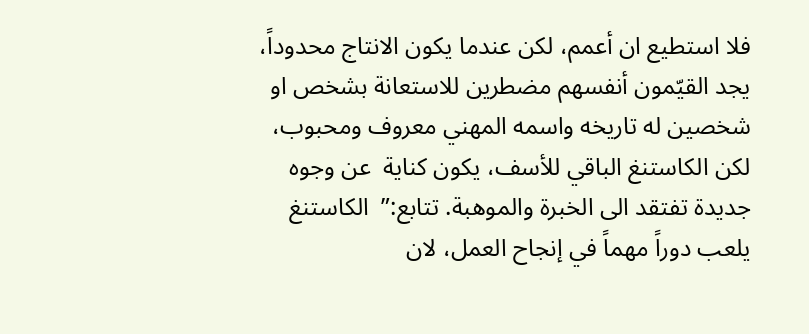فلا استطيع ان أعمم، لكن عندما يكون الانتاج محدوداً، يجد القيّمون أنفسهم مضطرين للاستعانة بشخص او شخصين له تاريخه واسمه المهني معروف ومحبوب، لكن الكاستنغ الباقي للأسف، يكون كناية  عن وجوه جديدة تفتقد الى الخبرة والموهبة. تتابع:”  الكاستنغ يلعب دوراً مهماً في إنجاح العمل، لان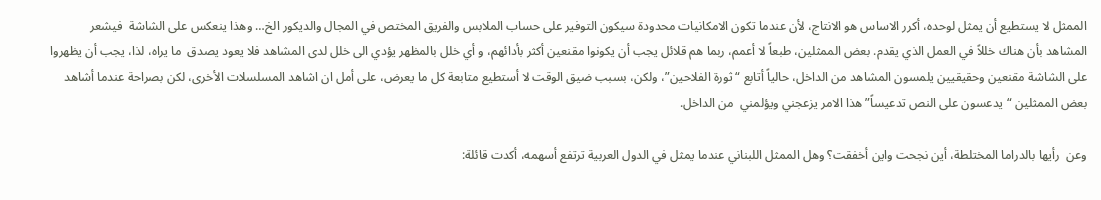الممثل لا يستطيع أن يمثل لوحده، أكرر الاساس هو الانتاج، لأن عندما تكون الامكانيات محدودة سيكون التوفير على حساب الملابس والفريق المختص في المجال والديكور الخ… وهذا ينعكس على الشاشة  فيشعر المشاهد بأن هناك خللاً في العمل الذي يقدم. بعض الممثلين، طبعاً لا أعمم، ربما هم قلائل يجب أن يكونوا مقنعين أكثر بأدائهم، و أي خلل بالمظهر يؤدي الى خلل لدى المشاهد فلا يعود يصدق  ما يراه، لذا، يجب أن يظهروا على الشاشة مقنعين وحقيقيين يلمسون المشاهد من الداخل، حالياً أتابع “ثورة الفلاحين”، ولكن، بسبب ضيق الوقت لا أستطيع متابعة كل ما يعرض، على أمل ان اشاهد المسلسلات الأخرى، لكن بصراحة عندما أشاهد بعض الممثلين “يدعسون على النص تدعيساً” هذا الامر يزعجني ويؤلمني  من الداخل.

وعن  رأيها بالدراما المختلطة، أين نجحت واين أخفقت؟ وهل الممثل اللبناني عندما يمثل في الدول العربية ترتفع أسهمه، أكدت قائلة: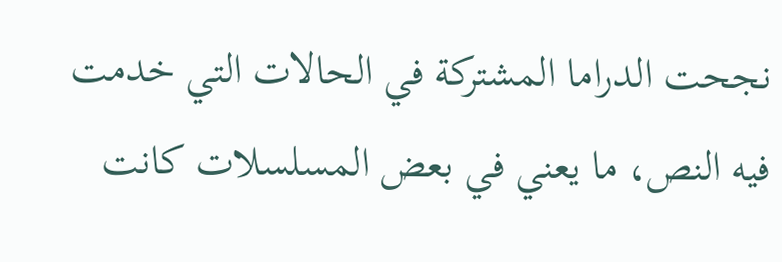نجحت الدراما المشتركة في الحالات التي خدمت فيه النص، ما يعني في بعض المسلسلات كانت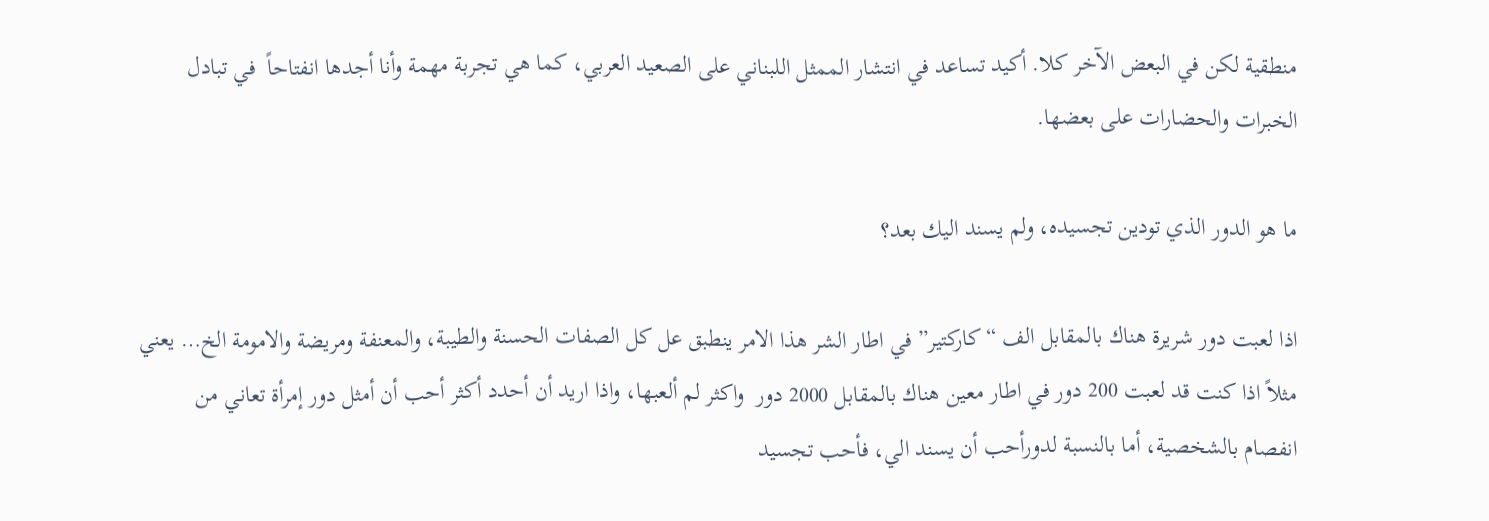منطقية لكن في البعض الآخر كلا. أكيد تساعد في انتشار الممثل اللبناني على الصعيد العربي، كما هي تجربة مهمة وأنا أجدها انفتاحاً  في تبادل الخبرات والحضارات على بعضها.

ما هو الدور الذي تودين تجسيده، ولم يسند اليك بعد؟

اذا لعبت دور شريرة هناك بالمقابل الف “كاركتير” في اطار الشر هذا الامر ينطبق عل كل الصفات الحسنة والطيبة، والمعنفة ومريضة والامومة الخ… يعني مثلاً اذا كنت قد لعبت 200 دور في اطار معين هناك بالمقابل 2000 دور  واكثر لم ألعبها، واذا اريد أن أحدد أكثر أحب أن أمثل دور إمرأة تعاني من انفصام بالشخصية، أما بالنسبة لدورأحب أن يسند الي، فأحب تجسيد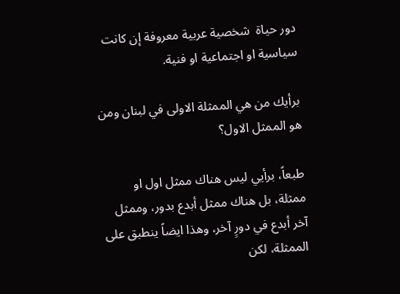دور حياة  شخصية عربية معروفة إن كانت سياسية او اجتماعية او فنية.

برأيك من هي الممثلة الاولى في لبنان ومن هو الممثل الاول؟

طبعاً، برأيي ليس هناك ممثل اول او ممثلة، بل هناك ممثل أبدع بدور، وممثل آخر أبدع في دورٍ آخر، وهذا ايضاً ينطبق على الممثلة، لكن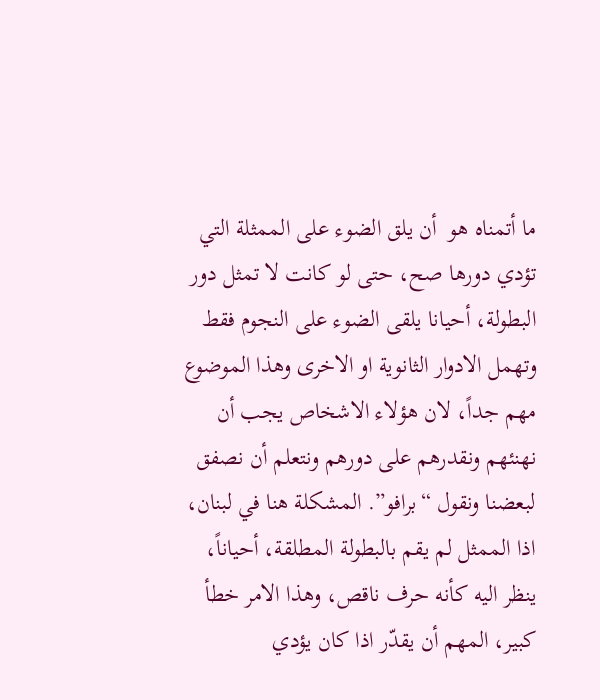ما أتمناه هو  أن يلق الضوء على الممثلة التي تؤدي دورها صح، حتى لو كانت لا تمثل دور البطولة، أحيانا يلقى الضوء على النجوم فقط وتهمل الادوار الثانوية او الاخرى وهذا الموضوع مهم جداً، لان هؤلاء الاشخاص يجب أن نهنئهم ونقدرهم على دورهم ونتعلم أن نصفق لبعضنا ونقول “برافو”. المشكلة هنا في لبنان، اذا الممثل لم يقم بالبطولة المطلقة، أحياناً، ينظر اليه كأنه حرف ناقص، وهذا الامر خطأ كبير، المهم أن يقدّر اذا كان يؤدي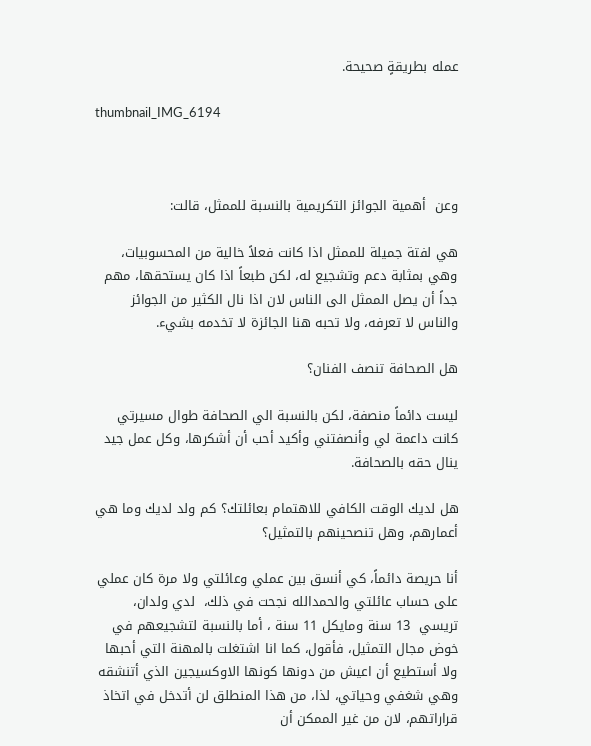عمله بطريقةٍ صحيحة.

thumbnail_IMG_6194



وعن  أهمية الجوائز التكريمية بالنسبة للممثل، قالت:

هي لفتة جميلة للممثل اذا كانت فعلاً خالية من المحسوبيات، وهي بمثابة دعم وتشجيع له، لكن طبعاً اذا كان يستحقها، مهم جداً أن يصل الممثل الى الناس لان اذا نال الكثير من الجوائز والناس لا تعرفه، ولا تحبه هنا الجائزة لا تخدمه بشيء.

هل الصحافة تنصف الفنان؟

ليست دائماً منصفة، لكن بالنسبة الي الصحافة طوال مسيرتي كانت داعمة لي وأنصفتني وأكيد أحب أن أشكرها، وكل عمل جيد ينال حقه بالصحافة.

هل لديك الوقت الكافي للاهتمام بعائلتك؟ كم ولد لديك وما هي أعمارهم، وهل تنصحينهم بالتمثيل؟

أنا حريصة دائماً، كي أنسق بين عملي وعائلتي ولا مرة كان عملي على حساب عائلتي والحمدالله نجحت في ذلك،  لدي ولدان، تريسي  13 سنة ومايكل 11 سنة ، أما بالنسبة لتشجيعهم في خوض مجال التمثيل، فأقول، كما انا اشتغلت بالمهنة التي أحبها ولا أستطيع أن اعيش من دونها كونها الاوكسيجين الذي أتنشقه وهي شغفي وحياتي، لذا، من هذا المنطلق لن أتدخل في اتخاذ قراراتهم، لان من غير الممكن أن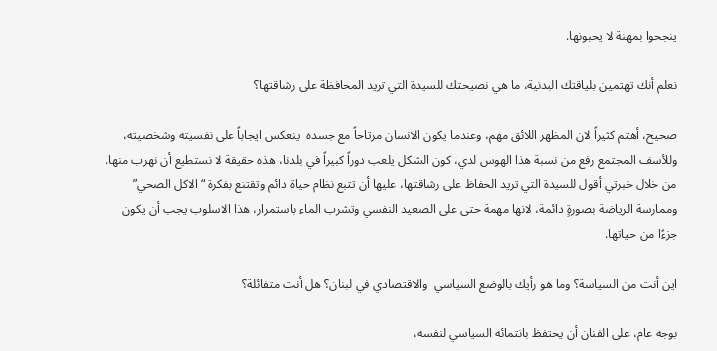ينجحوا بمهنة لا يحبونها.

نعلم أنك تهتمين بلياقتك البدنية، ما هي نصيحتك للسيدة التي تريد المحافظة على رشاقتها؟

صحيح، أهتم كثيراً لان المظهر اللائق مهم، وعندما يكون الانسان مرتاحاً مع جسده  ينعكس ايجاباً على نفسيته وشخصيته، وللأسف المجتمع رفع من نسبة هذا الهوس لدي، كون الشكل يلعب دوراً كبيراً في بلدنا، هذه حقيقة لا نستطيع أن نهرب منها. من خلال خبرتي أقول للسيدة التي تريد الحفاظ على رشاقتها، عليها أن تتبع نظام حياة دائم وتقتنع بفكرة “الاكل الصحي” وممارسة الرياضة بصورةٍ دائمة، لانها مهمة حتى على الصعيد النفسي وتشرب الماء باستمرار، هذا الاسلوب يجب أن يكون جزءًا من حياتها.

اين أنت من السياسة؟ وما هو رأيك بالوضع السياسي  والاقتصادي في لبنان؟ هل أنت متفائلة؟

بوجه عام، على الفنان أن يحتفظ بانتمائه السياسي لنفسه،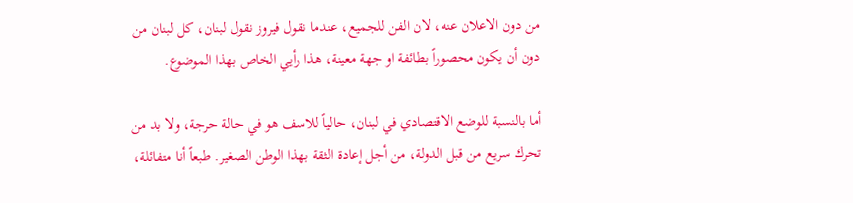من دون الاعلان عنه، لان الفن للجميع، عندما نقول فيروز نقول لبنان، كل لبنان من دون أن يكون محصوراً بطائفة او جهة معينة، هذا رأيي الخاص بهذا الموضوع.

أما بالنسبة للوضع الاقتصادي في لبنان، حالياً للاسف هو في حالة حرجة، ولا بد من تحرك سريع من قبل الدولة، من أجل إعادة الثقة بهذا الوطن الصغير. طبعاً أنا متفائلة،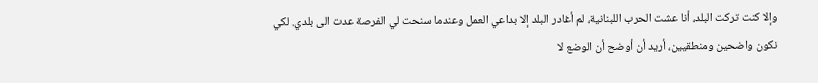وإلا كنت تركت البلد، أنا عشت الحرب اللبنانية، لم أغادر البلد إلا بداعي العمل وعندما سنحت لي الفرصة عدت الى بلدي. لكي نكون واضحين ومنطقيين، أريد أن أوضح أن الوضع لا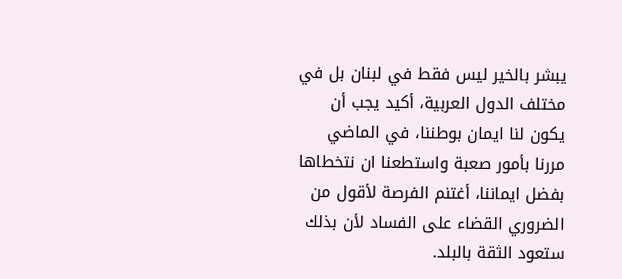يبشر بالخير ليس فقط في لبنان بل في مختلف الدول العربية، أكيد يجب أن يكون لنا ايمان بوطننا، في الماضي مررنا بأمور صعبة واستطعنا ان نتخطاها بفضل ايماننا، أغتنم الفرصة لأقول من الضروري القضاء على الفساد لأن بذلك ستعود الثقة بالبلد.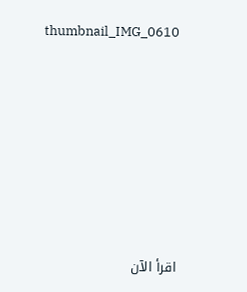thumbnail_IMG_0610







اقرأ الآن